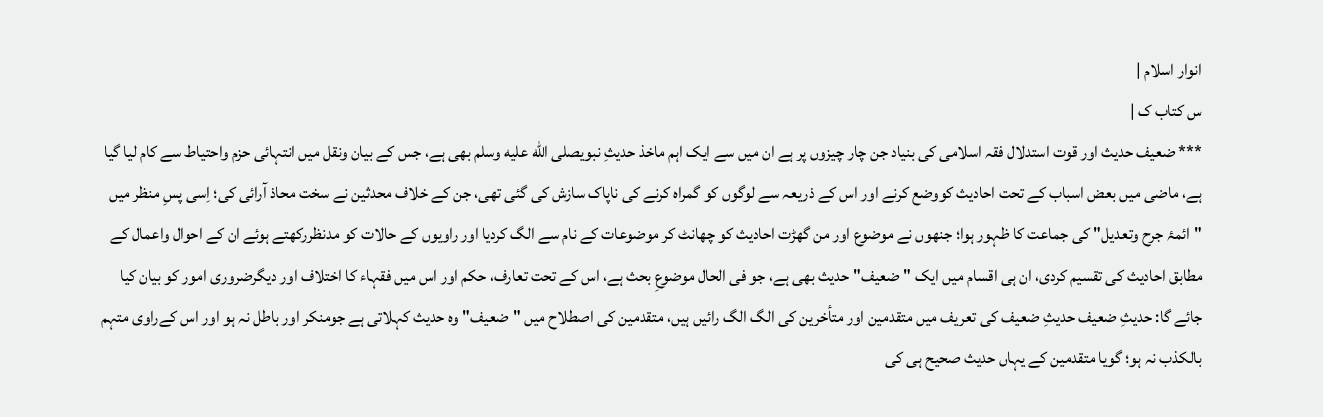انوار اسلام |
س کتاب ک |
*** ضعیف حدیث اور قوت استدلال فقہ اسلامی کی بنیاد جن چار چیزوں پر ہے ان میں سے ایک اہم ماخذ حدیثِ نبویصلى الله عليه وسلم بھی ہے، جس کے بیان ونقل میں انتہائی حزم واحتیاط سے کام لیا گیا ہے، ماضی میں بعض اسباب کے تحت احادیث کووضع کرنے اور اس کے ذریعہ سے لوگوں کو گمراہ کرنے کی ناپاک سازش کی گئی تھی، جن کے خلاف محدثین نے سخت محاذ آرائی کی؛ اِسی پسِ منظر میں "ائمۂ جرح وتعدیل" کی جماعت کا ظہور ہوا؛ جنھوں نے موضوع اور من گھڑت احادیث کو چھانٹ کر موضوعات کے نام سے الگ کردیا اور راویوں کے حالات کو مدنظررکھتے ہوئے ان کے احوال واعمال کے مطابق احادیث کی تقسیم کردی، ان ہی اقسام میں ایک "ضعیف" حدیث بھی ہے، جو فی الحال موضوعِ بحث ہے، اس کے تحت تعارف، حکم اور اس میں فقہاء کا اختلاف اور دیگرضروری امور کو بیان کیا جائے گا: حدیثِ ضعیف حدیثِ ضعیف کی تعریف میں متقدمین اور متأخرین کی الگ الگ رائیں ہیں، متقدمین کی اصطلاح میں "ضعیف" وہ حدیث کہلاتی ہے جومنکر اور باطل نہ ہو اور اس کےراوی متہم بالکذب نہ ہو؛ گویا متقدمین کے یہاں حدیث صحیح ہی کی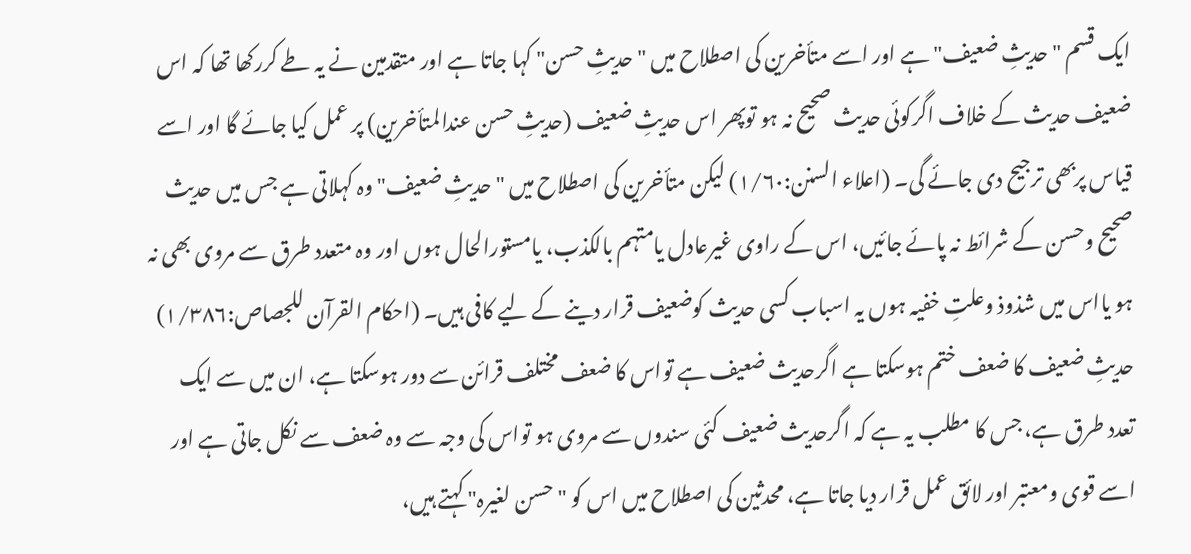ایک قسم "حدیثِ ضعیف" ہے اور اسے متأخرین کی اصطلاح میں "حدیثِ حسن" کہا جاتا ہے اور متقدمین نے یہ طے کررکھا تھا کہ اس ضعیف حدیث کے خلاف اگرکوئی حدیث صحیح نہ ہو توپھر اس حدیثِ ضعیف (حدیثِ حسن عندالمتأخرین) پر عمل کیا جائے گا اور اسے قیاس پربھی ترجیح دی جائے گی۔ (اعلاء السنن:۱/۶۰) لیکن متأخرین کی اصطلاح میں "حدیثِ ضعیف" وہ کہلاتی ہے جس میں حدیث صحیح وحسن کے شرائط نہ پائے جائیں، اس کے راوی غیرعادل یامتہم بالکذب، یامستورالحال ہوں اور وہ متعدد طرق سے مروی بھی نہ ہو یااس میں شذوذ وعلتِ خفیہ ہوں یہ اسباب کسی حدیث کوضعیف قرار دینے کے لیے کافی ہیں۔ (احکام القرآن للجصاص:۱/۳۸۶) حدیثِ ضعیف کا ضعف ختم ہوسکتا ہے اگرحدیث ضعیف ہے تواس کا ضعف مختلف قرائن سے دور ہوسکتا ہے، ان میں سے ایک تعدد طرق ہے، جس کا مطلب یہ ہے کہ اگرحدیث ضعیف کئی سندوں سے مروی ہو تواس کی وجہ سے وہ ضعف سے نکل جاتی ہے اور اسے قوی ومعتبر اور لائق عمل قرار دیا جاتا ہے، محدثین کی اصطلاح میں اس کو "حسن لغیرہ" کہتے ہیں،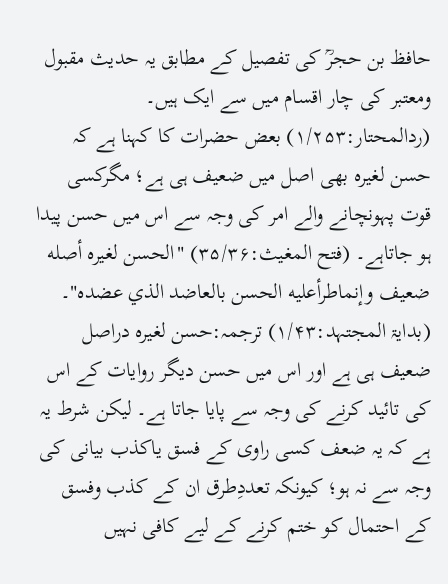حافظ بن حجرؒ کی تفصیل کے مطابق یہ حدیث مقبول ومعتبر کی چار اقسام میں سے ایک ہیں۔ (ردالمحتار:۱/۲۵۳) بعض حضرات کا کہنا ہے کہ حسن لغیرہ بھی اصل میں ضعیف ہی ہے؛ مگرکسی قوت پہونچانے والے امر کی وجہ سے اس میں حسن پیدا ہو جاتاہے۔ (فتح المغیث:۳۵/۳۶) "الحسن لغيره أصله ضعيف وإنماطرأعليه الحسن بالعاضد الذي عضده"۔ (بدایۃ المجتہد:۱/۴۳) ترجمہ:حسن لغیرہ دراصل ضعیف ہی ہے اور اس میں حسن دیگر روایات کے اس کی تائید کرنے کی وجہ سے پایا جاتا ہے۔ لیکن شرط یہ ہے کہ یہ ضعف کسی راوی کے فسق یاکذب بیانی کی وجہ سے نہ ہو؛ کیونکہ تعددِطرق ان کے کذب وفسق کے احتمال کو ختم کرنے کے لیے کافی نہیں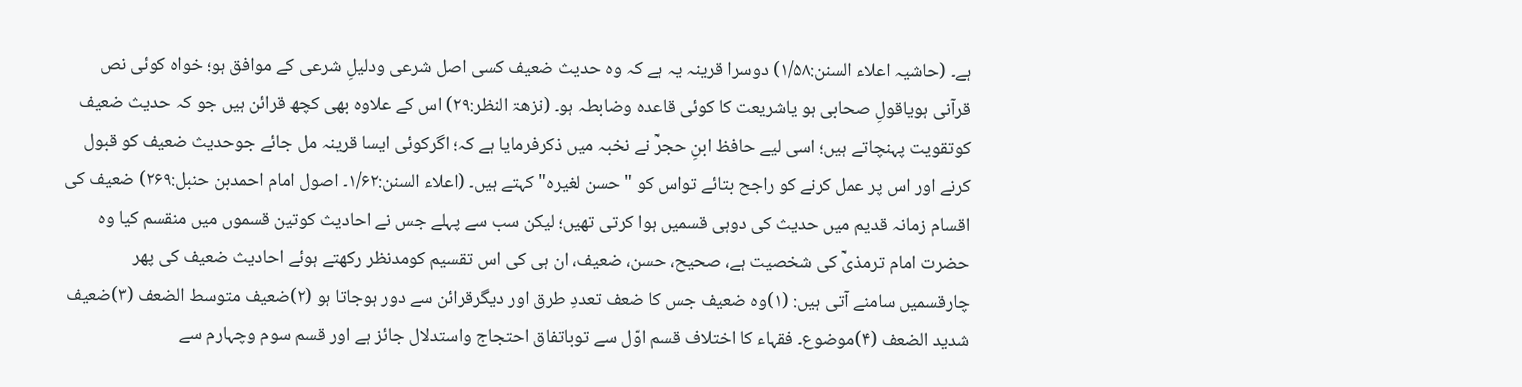ہے۔ (حاشیہ اعلاء السنن:۱/۵۸) دوسرا قرینہ یہ ہے کہ وہ حدیث ضعیف کسی اصل شرعی ودلیلِ شرعی کے موافق ہو؛ خواہ کوئی نص قرآنی ہویاقولِ صحابی ہو یاشریعت کا کوئی قاعدہ وضابطہ ہو۔ (نزھۃ النظر:۲۹) اس کے علاوہ بھی کچھ قرائن ہیں جو کہ حدیث ضعیف کوتقویت پہنچاتے ہیں؛ اسی لیے حافظ ابنِ حجرؒ نے نخبہ میں ذکرفرمایا ہے کہ؛ اگرکوئی ایسا قرینہ مل جائے جوحدیث ضعیف کو قبول کرنے اور اس پر عمل کرنے کو راجح بتائے تواس کو "حسن لغیرہ" کہتے ہیں۔ (اعلاء السنن:۱/۶۲۔ اصول امام احمدبن حنبل:۲۶۹) ضعیف کی اقسام زمانہ قدیم میں حدیث کی دوہی قسمیں ہوا کرتی تھیں؛ لیکن سب سے پہلے جس نے احادیث کوتین قسموں میں منقسم کیا وہ حضرت امام ترمذیؒ کی شخصیت ہے، صحیح، حسن، ضعیف، ان ہی کی اس تقسیم کومدنظر رکھتے ہوئے احادیث ضعیف کی پھر چارقسمیں سامنے آتی ہیں: (۱)وہ ضعیف جس کا ضعف تعددِ طرق اور دیگرقرائن سے دور ہوجاتا ہو (۲)ضعیف متوسط الضعف (۳)ضعیف شدید الضعف (۴)موضوع۔ فقہاء کا اختلاف قسم اوّل سے توباتفاق احتجاج واستدلال جائز ہے اور قسم سوم وچہارم سے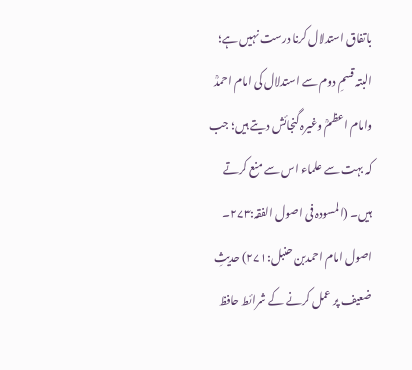باتفاق استدلال کرنا درست نہیں ہے؛ البتہ قسمِ دوم سے استدلال کی امام احمدؒ وامام اعظمؒ وغیرہ گنجائش دیتے ہیں؛ جب کہ بہت سے علماء اس سے منع کرتے ہیں۔ (المسودہ فی اصول الفقہ:۲۷۳۔ اصول امام احمدبن حنبل:۲۷۱) حدیثِ ضعیف پر عمل کرنے کے شرائط حافظ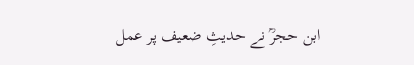ابن حجرؒ نے حدیثِ ضعیف پر عمل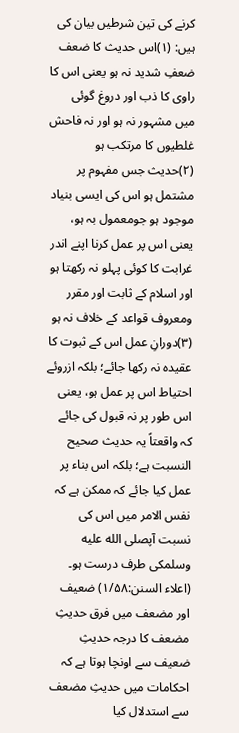کرنے کی تین شرطیں بیان کی ہیں: (۱)اس حدیث کا ضعف ضعفِ شدید نہ ہو یعنی اس کا راوی کا ذب اور دروغ گوئی میں مشہور نہ ہو اور نہ فاحش غلطیوں کا مرتکب ہو (۲)حدیث جس مفہوم پر مشتمل ہو اس کی ایسی بنیاد موجود ہو جومعمول بہ ہو، یعنی اس پر عمل کرنا اپنے اندر غرابت کا کوئی پہلو نہ رکھتا ہو اور اسلام کے ثابت اور مقرر ومعروف قواعد کے خلاف نہ ہو (۳)دورانِ عمل اس کے ثبوت کا عقیدہ نہ رکھا جائے؛ بلکہ ازروئے احتیاط اس پر عمل ہو، یعنی اس طور پر نہ قبول کی جائے کہ واقعتاً یہ حدیث صحیح النسبت ہے؛ بلکہ اس بناء پر عمل کیا جائے کہ ممکن ہے کہ نفس الامر میں اس کی نسبت آپصلى الله عليه وسلمکی طرف درست ہو۔ (اعلاء السنن:۱/۵۸) ضعیف اور مضعف میں فرق حدیثِ مضعف کا درجہ حدیثِ ضعیف سے اونچا ہوتا ہے کہ احکامات میں حدیثِ مضعف سے استدلال کیا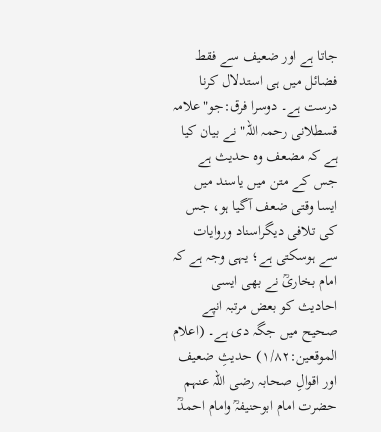جاتا ہے اور ضعیف سے فقط فضائل میں ہی استدلال کرنا درست ہے۔ دوسرا فرق:جو"علامہ قسطلانی رحمہ اللہ" نے بیان کیا ہے کہ مضعف وہ حدیث ہے جس کے متن میں یاسند میں ایسا وقتی ضعف آگیا ہو، جس کی تلافی دیگراسناد وروایات سے ہوسکتی ہے؛ یہی وجہ ہے کہ امام بخاریؒ نے بھی ایسی احادیث کو بعض مرتبہ انپے صحیح میں جگہ دی ہے۔ (اعلام الموقعین:۱/۸۲) حدیثِ ضعیف اور اقوالِ صحابہ رضی اللہ عنہم حضرت امام ابوحنیفہؒ وامام احمدؒ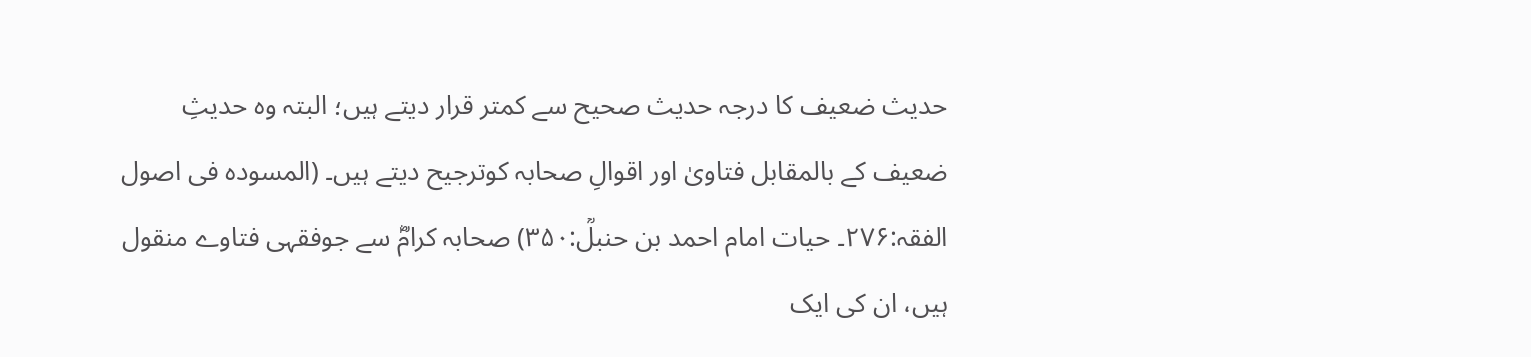حدیث ضعیف کا درجہ حدیث صحیح سے کمتر قرار دیتے ہیں؛ البتہ وہ حدیثِ ضعیف کے بالمقابل فتاویٰ اور اقوالِ صحابہ کوترجیح دیتے ہیں۔ (المسودہ فی اصول الفقہ:۲۷۶۔ حیات امام احمد بن حنبلؒ:۳۵۰) صحابہ کرامؓ سے جوفقہی فتاوے منقول ہیں، ان کی ایک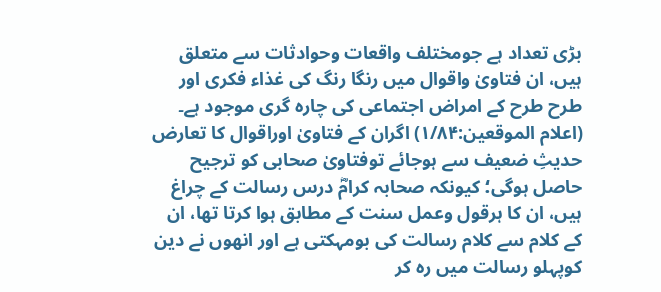بڑی تعداد ہے جومختلف واقعات وحوادثات سے متعلق ہیں، ان فتاویٰ واقوال میں رنگا رنگ کی غذاء فکری اور طرح طرح کے امراض اجتماعی کی چارہ گری موجود ہے۔ (اعلام الموقعین:۱/۸۴) اگران کے فتاویٰ اوراقوال کا تعارض حدیثِ ضعیف سے ہوجائے توفتاویٰ صحابی کو ترجیح حاصل ہوگی؛ کیونکہ صحابہ کرامؓ درس رسالت کے چراغ ہیں، ان کا ہرقول وعمل سنت کے مطابق ہوا کرتا تھا، ان کے کلام سے کلام رسالت کی بومہکتی ہے اور انھوں نے دین کوپہلو رسالت میں رہ کر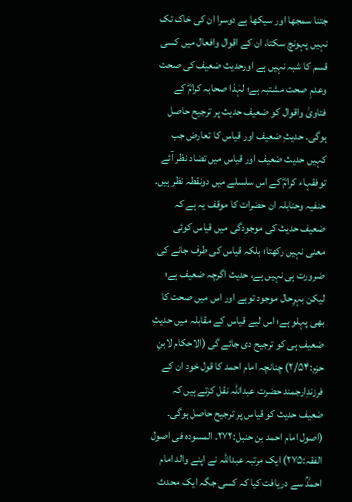جتنا سمجھا اور سیکھا ہے دوسرا ان کی خاک تک نہیں پہونچ سکتا، ان کے اقوال وافعال میں کسی قسم کا شبہ نہیں ہے اورحدیث ضعیف کی صحت وعدمِ صحت مشتبہ ہے؛ لہٰذا صحابہ کرامؓ کے فتاویٰ واقوال کو ضعیف حدیث پر ترجیح حاصل ہوگی۔ حدیثِ ضعیف اور قیاس کا تعارض جب کہیں حدیث ضعیف اور قیاس میں تضاد نظر آئے توفقہاء کرامؓ کے اس سلسلے میں دونقطہ نظر ہیں۔ حنفیہ وحنابلہ ان حضرات کا موقف یہ ہے کہ ضعیف حدیث کی موجودگی میں قیاس کوئی معنی نہیں رکھتا؛ بلکہ قیاس کی طرف جانے کی ضرورت ہی نہیں ہے، حدیث اگرچہ ضعیف ہے؛ لیکن بہرِحال موجود توہے اور اس میں صحت کا بھی پہلو ہے؛ اس لیے قیاس کے مقابلہ میں حدیثِ ضعیف ہی کو ترجیح دی جائے گی (الاحکام لابنِ حزم:۲/۵۴) چنانچہ امام احمد کا قول خود ان کے فرزندِارجمند حضرت عبداللہ نقل کرتے ہیں کہ ضعیف حدیث کو قیاس پر ترجیح حاصل ہوگی۔ (اصول امام احمد بن حنبل:۲۷۲۔ المسودہ فی اصول الفقہ:۲۷۵) ایک مرتبہ عبداللہ نے اپنے والد امام احمدؒ سے دریافت کیا کہ کسی جگہ ایک محدث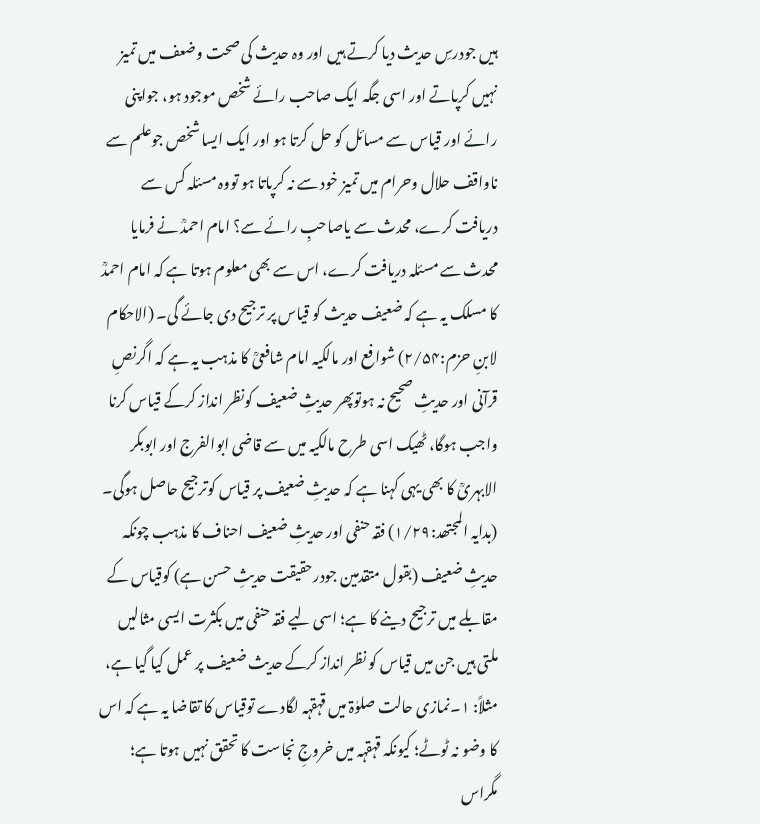ہیں جودرسِ حدیث دیا کرتے ہیں اور وہ حدیث کی صحت وضعف میں تمیز نہیں کرپاتے اور اسی جگہ ایک صاحب رائے شخص موجود ہو، جواپنی رائے اور قیاس سے مسائل کو حل کرتا ہو اور ایک ایسا شخص جوعلم سے ناواقف حلال وحرام میں تمیز خود سے نہ کرپاتا ہو تووہ مسئلہ کس سے دریافت کرے، محدث سے یاصاحبِ رائے سے؟ امام احمدؒ نے فرمایا محدث سے مسئلہ دریافت کرے، اس سے بھی معلوم ہوتا ہے کہ امام احمدؒ کا مسلک یہ ہے کہ ضعیف حدیث کو قیاس پر ترجیح دی جائے گی۔ (الاحکام لابنِ حزم:۲/۵۴) شوافع اور مالکیہ امام شافعیؒ کا مذہب یہ ہے کہ اگرنصِ قرآنی اور حدیثِ صحیح نہ ہوتوپھر حدیثِ ضعیف کونظر انداز کرکے قیاس کرنا واجب ہوگا، ٹھیک اسی طرح مالکیہ میں سے قاضی ابوالفرج اور ابوبکر الابہریؒ کا بھی یہی کہنا ہے کہ حدیثِ ضعیف پر قیاس کوترجیح حاصل ہوگی۔ (بدایہ المجتھد:۱/۲۹) فقہ حنفی اور حدیثِ ضعیف احناف کا مذہب چونکہ حدیثِ ضعیف (بقول متقدمین جودرحقیقت حدیثِ حسن ہے) کوقیاس کے مقابلے میں ترجیح دینے کا ہے؛ اسی لیے فقہ حنفی میں بکثرت ایسی مثالیں ملتی ہیں جن میں قیاس کو نظر انداز کرکے حدیث ضعیف پر عمل کیا گیا ہے، مثلاً: ۱۔نمازی حالت صلوٰۃ میں قہقہہ لگادے توقیاس کا تقاضا یہ ہے کہ اس کا وضو نہ ٹوٹے؛ کیونکہ قہقہہ میں خروجِ نجاست کا تحقق نہیں ہوتا ہے؛ مگراس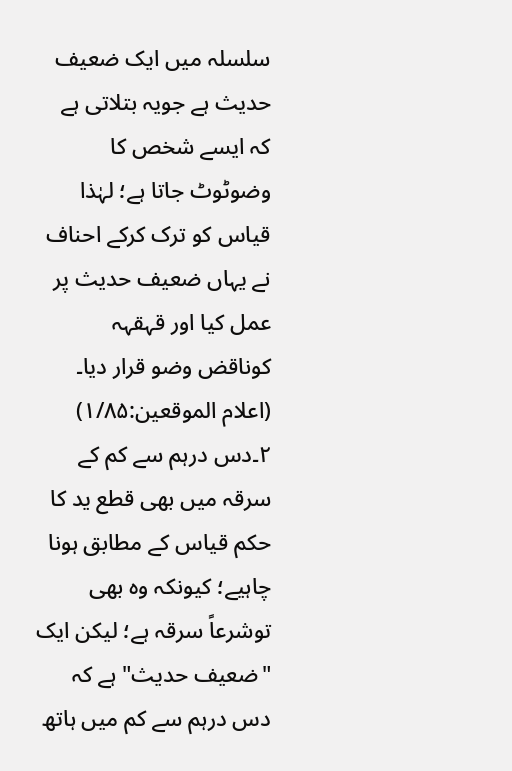سلسلہ میں ایک ضعیف حدیث ہے جویہ بتلاتی ہے کہ ایسے شخص کا وضوٹوٹ جاتا ہے؛ لہٰذا قیاس کو ترک کرکے احناف نے یہاں ضعیف حدیث پر عمل کیا اور قہقہہ کوناقض وضو قرار دیا۔ (اعلام الموقعین:۱/۸۵) ۲۔دس درہم سے کم کے سرقہ میں بھی قطع ید کا حکم قیاس کے مطابق ہونا چاہیے؛ کیونکہ وہ بھی توشرعاً سرقہ ہے؛ لیکن ایک "ضعیف حدیث" ہے کہ دس درہم سے کم میں ہاتھ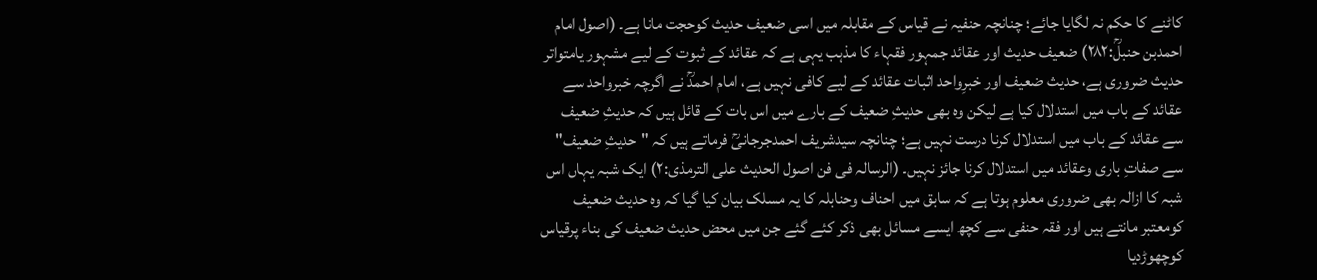کاٹنے کا حکم نہ لگایا جائے؛ چنانچہ حنفیہ نے قیاس کے مقابلہ میں اسی ضعیف حدیث کوحجت مانا ہے۔ (اصول امام احمدبن حنبلؒ:۲۸۲) ضعیف حدیث اور عقائد جمہور فقہاء کا مذہب یہی ہے کہ عقائد کے ثبوت کے لیے مشہور یامتواتر حدیث ضروری ہے، حدیث ضعیف اور خبرِواحد اثبات عقائد کے لیے کافی نہیں ہے، امام احمدؒ نے اگرچہ خبرواحد سے عقائد کے باب میں استدلال کیا ہے لیکن وہ بھی حدیثِ ضعیف کے بارے میں اس بات کے قائل ہیں کہ حدیثِ ضعیف سے عقائد کے باب میں استدلال کرنا درست نہیں ہے؛ چنانچہ سیدشریف احمدجرجانیؒ فرماتے ہیں کہ "حدیثِ ضعیف" سے صفاتِ باری وعقائد میں استدلال کرنا جائز نہیں۔ (الرسالہ فی فن اصول الحدیث علی الترمذی:۲) ایک شبہ یہاں اس شبہ کا ازالہ بھی ضروری معلوم ہوتا ہے کہ سابق میں احناف وحنابلہ کا یہ مسلک بیان کیا گیا کہ وہ حدیث ضعیف کومعتبر مانتے ہیں اور فقہ حنفی سے کچھ ایسے مسائل بھی ذکر کئے گئے جن میں محض حدیث ضعیف کی بناء پرقیاس کوچھوڑدیا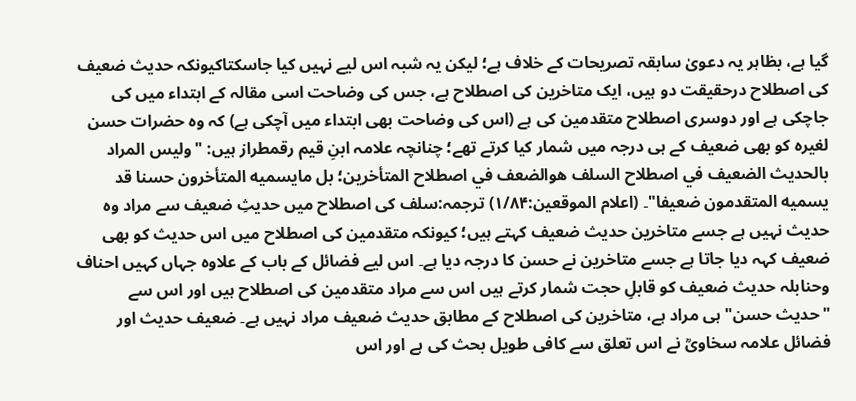گیا ہے، بظاہر یہ دعویٰ سابقہ تصریحات کے خلاف ہے؛ لیکن یہ شبہ اس لیے نہیں کیا جاسکتاکیونکہ حدیث ضعیف کی اصطلاح درحقیقت دو ہیں، ایک متاخرین کی اصطلاح ہے، جس کی وضاحت اسی مقالہ کے ابتداء میں کی جاچکی ہے اور دوسری اصطلاح متقدمین کی ہے (اس کی وضاحت بھی ابتداء میں آچکی ہے) کہ وہ حضرات حسن لغیرہ کو بھی ضعیف کے ہی درجہ میں شمار کیا کرتے تھے؛ چنانچہ علامہ ابنِ قیم رقمطراز ہیں: "وليس المراد بالحديث الضعيف في اصطلاح السلف هوالضعف في اصطلاح المتأخرين؛ بل مايسميه المتأخرون حسنا قد يسميه المتقدمون ضعيفا"۔ (اعلام الموقعین:۱/۸۴) ترجمہ:سلف کی اصطلاح میں حدیثِ ضعیف سے مراد وہ حدیث نہیں ہے جسے متاخرین حدیث ضعیف کہتے ہیں؛ کیونکہ متقدمین کی اصطلاح میں اس حدیث کو بھی ضعیف کہہ دیا جاتا ہے جسے متاخرین نے حسن کا درجہ دیا ہے۔ اس لیے فضائل کے باب کے علاوہ جہاں کہیں احناف وحنابلہ حدیث ضعیف کو قابلِ حجت شمار کرتے ہیں اس سے مراد متقدمین کی اصطلاح ہیں اور اس سے "حدیث حسن" ہی مراد ہے، متاخرین کی اصطلاح کے مطابق حدیث ضعیف مراد نہیں ہے۔ ضعیف حدیث اور فضائل علامہ سخاویؒ نے اس تعلق سے کافی طویل بحث کی ہے اور اس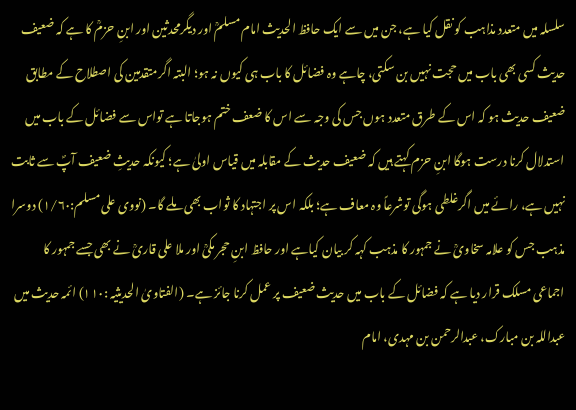سلسلہ میں متعدد مذاہب کو نقل کیا ہے، جن میں سے ایک حافظ الحدیث امام مسلمؒ اور دیگرمحدثین اور ابنِ حزمؒ کا ہے کہ ضعیف حدیث کسی بھی باب میں حجت نہیں بن سکتی، چاہے وہ فضائل کا باب ہی کیوں نہ ہو؛ البتہ اگرمتقدمین کی اصطلاح کے مطابق ضعیف حدیث ہو کہ اس کے طرق متعدد ہوں جس کی وجہ سے اس کا ضعف ختم ہوجاتا ہے تواس سے فضائل کے باب میں استدلال کرنا درست ہوگا ابنِ حزم کہتے ہیں کہ ضعیف حدیث کے مقابلہ میں قیاس اولیٰ ہے؛ کیونکہ حدیثِ ضعیف آپؐ سے ثابت نہیں ہے، رائے میں اگرغلطی ہوگی توشرعاً وہ معاف ہے؛ بلکہ اس پر اجتہاد کا ثواب بھی ملے گا۔ (نووی علی مسلم:۱/۶۰) دوسرا مذہب جس کو علامہ سخاویؒ نے جمہور کا مذہب کہہ کر بیان کیاہے اور حافظ ابنِ حجر مکیؒ اور ملا علی قاریؒ نے بھی جسے جمہور کا اجماعی مسلک قرار دیا ہے کہ فضائل کے باب میں حدیث ضعیف پر عمل کرنا جائز ہے۔ (الفتاویٰ الحدیثیہ :۱۱۰) ائمہ حدیث میں عبداللہ بن مبارک، عبدالرحمن بن مہدی، امام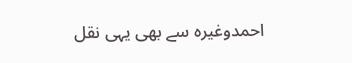احمدوغیرہ سے بھی یہی نقل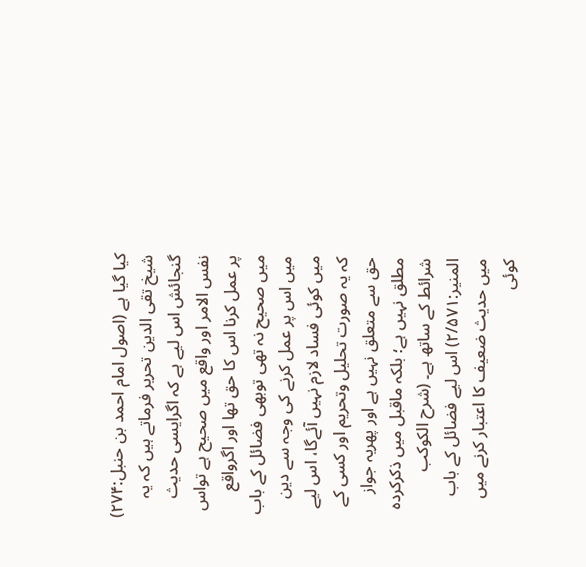کیا گیا ہے (اصول امام احمد بن حنبل:۲۷۴) شیخ تقی الدین تحریر فرماتے ہیں کہ یہ گنجائش اس لیے ہے کہ اگرایسی حدیث نفس الامر اور واقع میں صحیح ہے تواس پر عمل کرنا اس کا حق تھا اور اگرواقع میں صحیح نہ تھی توبھی فضائل کے باب میں اس پر عمل کرنے کی وجہ سے دین میں کوئی فساد لازم نہیں آئےگا، اس لیے کہ یہ صورت تحلیل وتحریم اور کسی کے حق سے متعلق نہیں ہے اور پھریہ جواز مطلق نہیں ہے؛ بلکہ ماقبل میں ذکرکردہ شرائط کے ساتھ ہے۔ (شرح الکوکب المنیر:۲/۵۷۱) اس لیے فضائل کے باب میں حدیث ضعیف کا اعتبار کرنے میں کوئی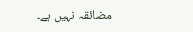مضائقہ نہیں ہے۔